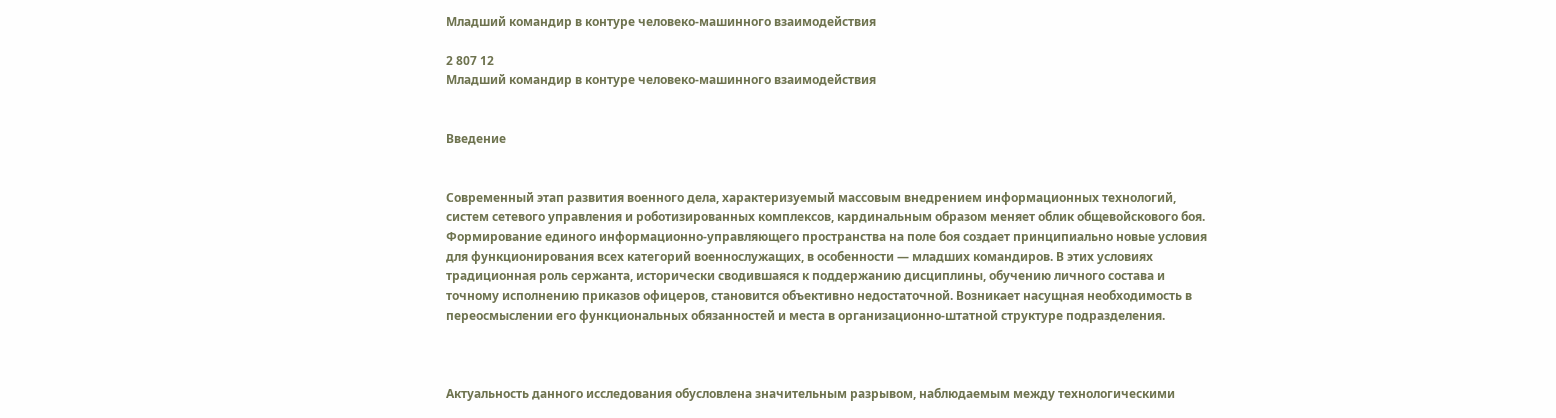Младший командир в контуре человеко-машинного взаимодействия

2 807 12
Младший командир в контуре человеко-машинного взаимодействия


Введение


Современный этап развития военного дела, характеризуемый массовым внедрением информационных технологий, систем сетевого управления и роботизированных комплексов, кардинальным образом меняет облик общевойскового боя. Формирование единого информационно-управляющего пространства на поле боя создает принципиально новые условия для функционирования всех категорий военнослужащих, в особенности — младших командиров. В этих условиях традиционная роль сержанта, исторически сводившаяся к поддержанию дисциплины, обучению личного состава и точному исполнению приказов офицеров, становится объективно недостаточной. Возникает насущная необходимость в переосмыслении его функциональных обязанностей и места в организационно-штатной структуре подразделения.



Актуальность данного исследования обусловлена значительным разрывом, наблюдаемым между технологическими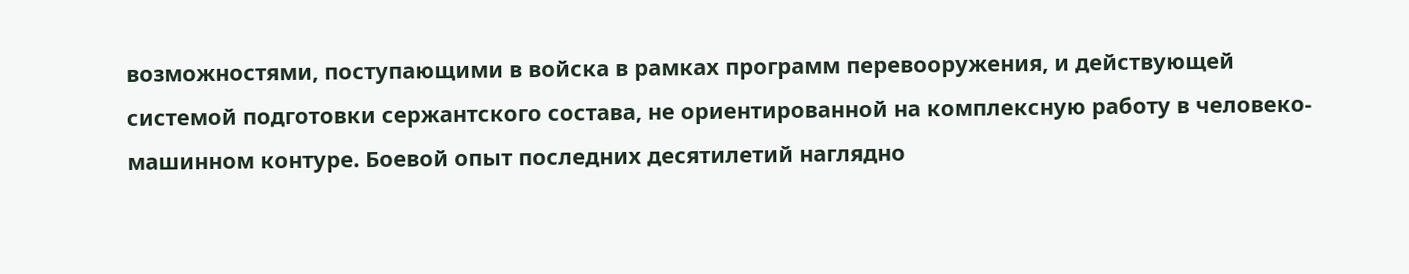возможностями, поступающими в войска в рамках программ перевооружения, и действующей системой подготовки сержантского состава, не ориентированной на комплексную работу в человеко-машинном контуре. Боевой опыт последних десятилетий наглядно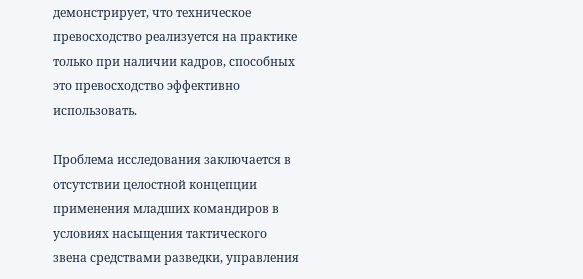демонстрирует, что техническое превосходство реализуется на практике только при наличии кадров, способных это превосходство эффективно использовать.

Проблема исследования заключается в отсутствии целостной концепции применения младших командиров в условиях насыщения тактического звена средствами разведки, управления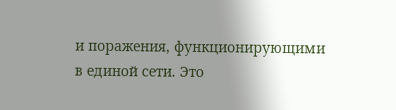и поражения, функционирующими в единой сети. Это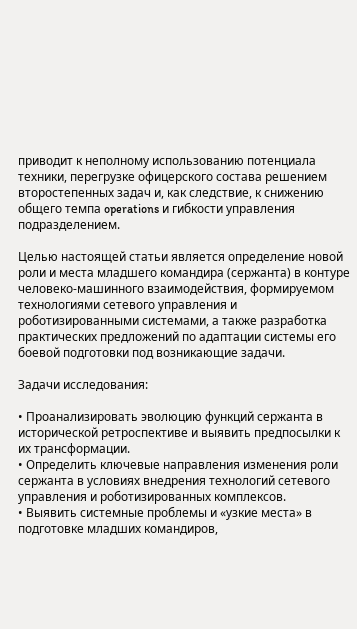приводит к неполному использованию потенциала техники, перегрузке офицерского состава решением второстепенных задач и, как следствие, к снижению общего темпа operations и гибкости управления подразделением.

Целью настоящей статьи является определение новой роли и места младшего командира (сержанта) в контуре человеко-машинного взаимодействия, формируемом технологиями сетевого управления и роботизированными системами, а также разработка практических предложений по адаптации системы его боевой подготовки под возникающие задачи.

Задачи исследования:

• Проанализировать эволюцию функций сержанта в исторической ретроспективе и выявить предпосылки к их трансформации.
• Определить ключевые направления изменения роли сержанта в условиях внедрения технологий сетевого управления и роботизированных комплексов.
• Выявить системные проблемы и «узкие места» в подготовке младших командиров,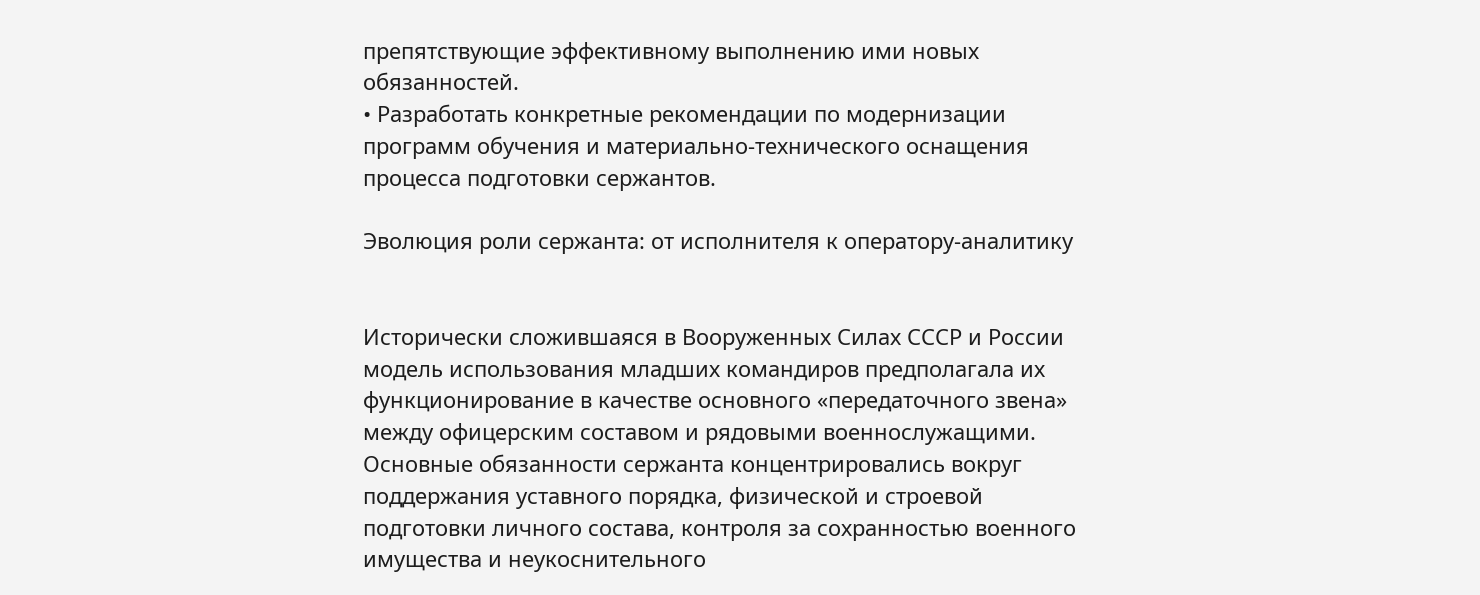препятствующие эффективному выполнению ими новых обязанностей.
• Разработать конкретные рекомендации по модернизации программ обучения и материально-технического оснащения процесса подготовки сержантов.

Эволюция роли сержанта: от исполнителя к оператору-аналитику


Исторически сложившаяся в Вооруженных Силах СССР и России модель использования младших командиров предполагала их функционирование в качестве основного «передаточного звена» между офицерским составом и рядовыми военнослужащими. Основные обязанности сержанта концентрировались вокруг поддержания уставного порядка, физической и строевой подготовки личного состава, контроля за сохранностью военного имущества и неукоснительного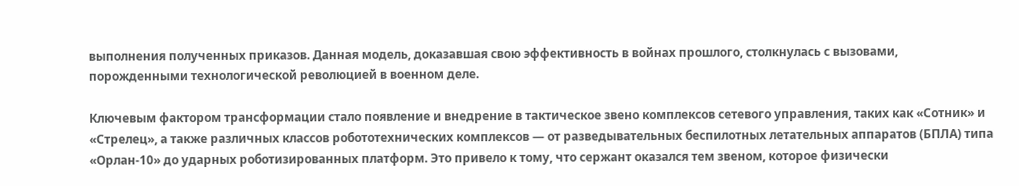выполнения полученных приказов. Данная модель, доказавшая свою эффективность в войнах прошлого, столкнулась с вызовами, порожденными технологической революцией в военном деле.

Ключевым фактором трансформации стало появление и внедрение в тактическое звено комплексов сетевого управления, таких как «Сотник» и «Стрелец», а также различных классов робототехнических комплексов — от разведывательных беспилотных летательных аппаратов (БПЛА) типа «Орлан-10» до ударных роботизированных платформ. Это привело к тому, что сержант оказался тем звеном, которое физически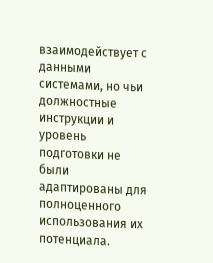взаимодействует с данными системами, но чьи должностные инструкции и уровень подготовки не были адаптированы для полноценного использования их потенциала.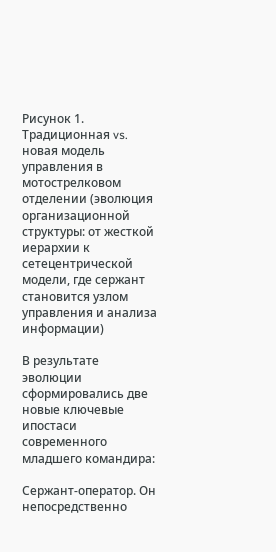Рисунок 1. Традиционная vs. новая модель управления в мотострелковом отделении (эволюция организационной структуры: от жесткой иерархии к сетецентрической модели, где сержант становится узлом управления и анализа информации)

В результате эволюции сформировались две новые ключевые ипостаси современного младшего командира:

Сержант-оператор. Он непосредственно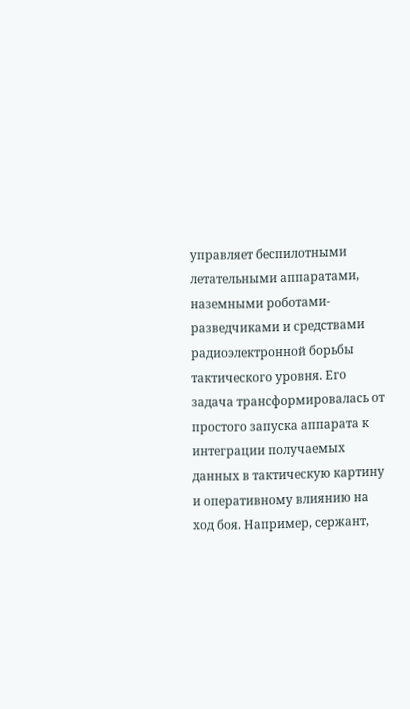управляет беспилотными летательными аппаратами, наземными роботами-разведчиками и средствами радиоэлектронной борьбы тактического уровня. Его задача трансформировалась от простого запуска аппарата к интеграции получаемых данных в тактическую картину и оперативному влиянию на ход боя. Например, сержант,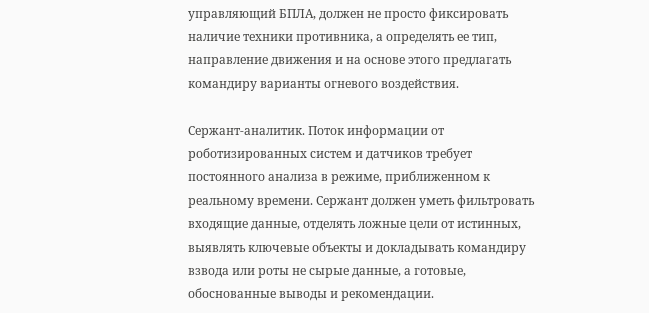управляющий БПЛА, должен не просто фиксировать наличие техники противника, а определять ее тип, направление движения и на основе этого предлагать командиру варианты огневого воздействия.

Сержант-аналитик. Поток информации от роботизированных систем и датчиков требует постоянного анализа в режиме, приближенном к реальному времени. Сержант должен уметь фильтровать входящие данные, отделять ложные цели от истинных, выявлять ключевые объекты и докладывать командиру взвода или роты не сырые данные, а готовые, обоснованные выводы и рекомендации.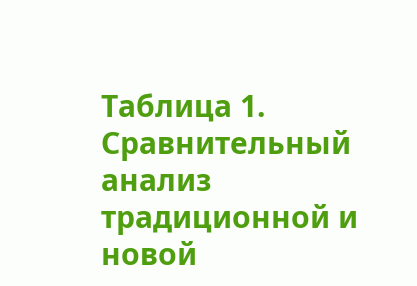Таблица 1. Сравнительный анализ традиционной и новой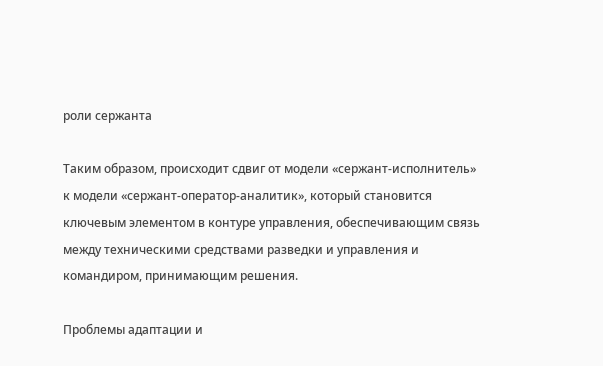роли сержанта

Таким образом, происходит сдвиг от модели «сержант-исполнитель» к модели «сержант-оператор-аналитик», который становится ключевым элементом в контуре управления, обеспечивающим связь между техническими средствами разведки и управления и командиром, принимающим решения.

Проблемы адаптации и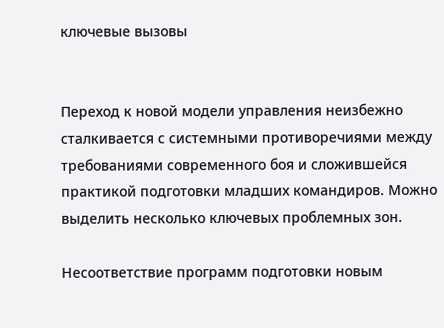ключевые вызовы


Переход к новой модели управления неизбежно сталкивается с системными противоречиями между требованиями современного боя и сложившейся практикой подготовки младших командиров. Можно выделить несколько ключевых проблемных зон.

Несоответствие программ подготовки новым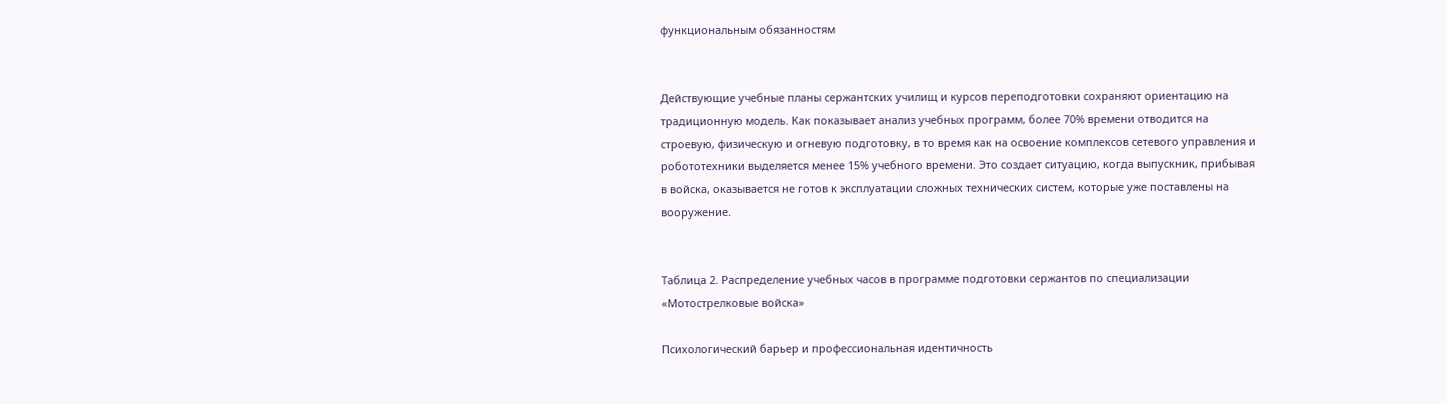функциональным обязанностям


Действующие учебные планы сержантских училищ и курсов переподготовки сохраняют ориентацию на традиционную модель. Как показывает анализ учебных программ, более 70% времени отводится на строевую, физическую и огневую подготовку, в то время как на освоение комплексов сетевого управления и робототехники выделяется менее 15% учебного времени. Это создает ситуацию, когда выпускник, прибывая в войска, оказывается не готов к эксплуатации сложных технических систем, которые уже поставлены на вооружение.


Таблица 2. Распределение учебных часов в программе подготовки сержантов по специализации «Мотострелковые войска»

Психологический барьер и профессиональная идентичность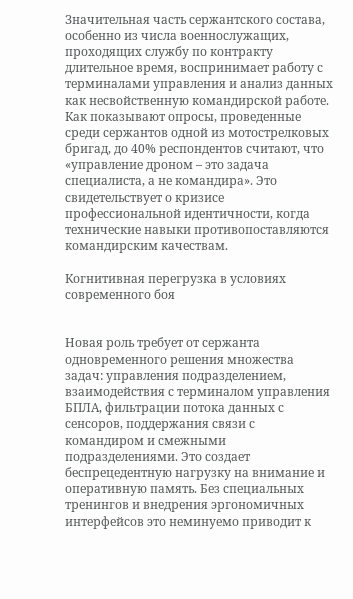Значительная часть сержантского состава, особенно из числа военнослужащих, проходящих службу по контракту длительное время, воспринимает работу с терминалами управления и анализ данных как несвойственную командирской работе. Как показывают опросы, проведенные среди сержантов одной из мотострелковых бригад, до 40% респондентов считают, что «управление дроном – это задача специалиста, а не командира». Это свидетельствует о кризисе профессиональной идентичности, когда технические навыки противопоставляются командирским качествам.

Когнитивная перегрузка в условиях современного боя


Новая роль требует от сержанта одновременного решения множества задач: управления подразделением, взаимодействия с терминалом управления БПЛА, фильтрации потока данных с сенсоров, поддержания связи с командиром и смежными подразделениями. Это создает беспрецедентную нагрузку на внимание и оперативную память. Без специальных тренингов и внедрения эргономичных интерфейсов это неминуемо приводит к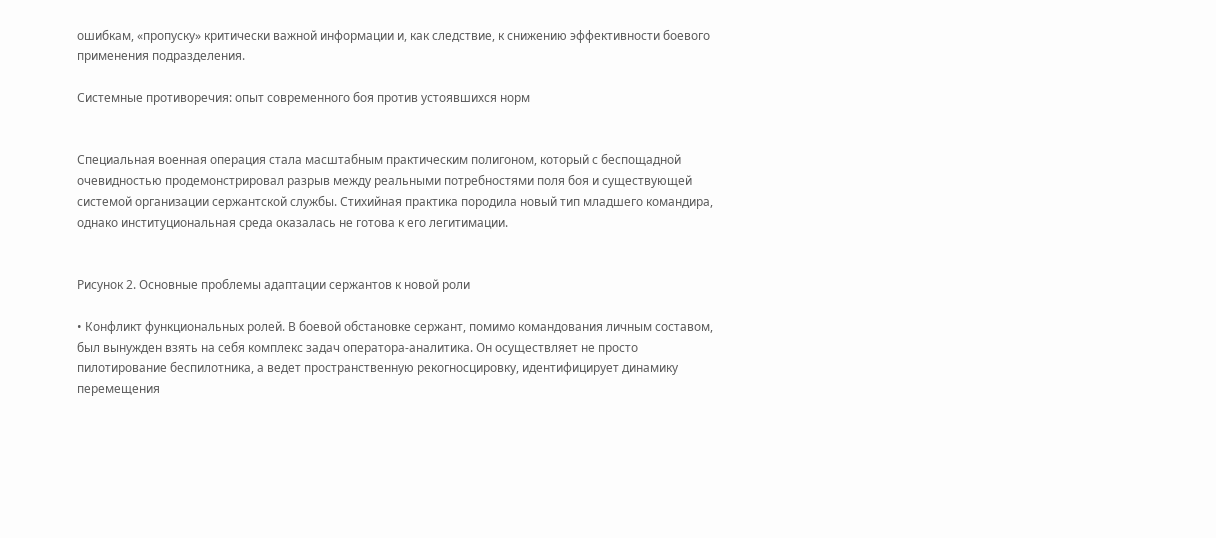ошибкам, «пропуску» критически важной информации и, как следствие, к снижению эффективности боевого применения подразделения.

Системные противоречия: опыт современного боя против устоявшихся норм


Специальная военная операция стала масштабным практическим полигоном, который с беспощадной очевидностью продемонстрировал разрыв между реальными потребностями поля боя и существующей системой организации сержантской службы. Стихийная практика породила новый тип младшего командира, однако институциональная среда оказалась не готова к его легитимации.


Рисунок 2. Основные проблемы адаптации сержантов к новой роли

• Конфликт функциональных ролей. В боевой обстановке сержант, помимо командования личным составом, был вынужден взять на себя комплекс задач оператора-аналитика. Он осуществляет не просто пилотирование беспилотника, а ведет пространственную рекогносцировку, идентифицирует динамику перемещения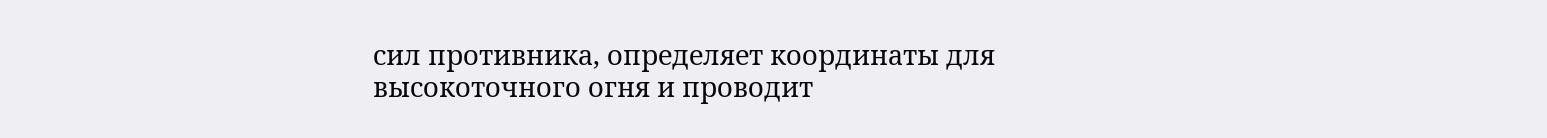сил противника, определяет координаты для высокоточного огня и проводит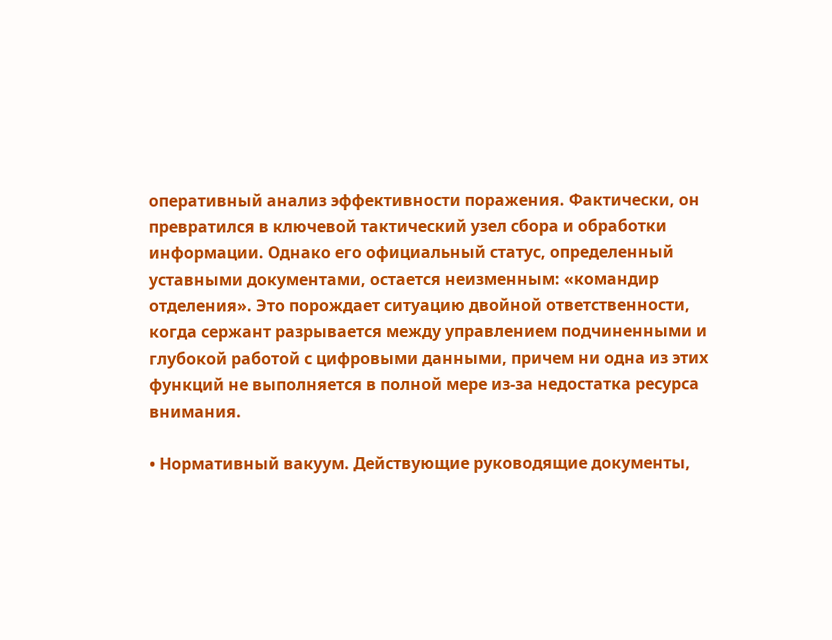оперативный анализ эффективности поражения. Фактически, он превратился в ключевой тактический узел сбора и обработки информации. Однако его официальный статус, определенный уставными документами, остается неизменным: «командир отделения». Это порождает ситуацию двойной ответственности, когда сержант разрывается между управлением подчиненными и глубокой работой с цифровыми данными, причем ни одна из этих функций не выполняется в полной мере из-за недостатка ресурса внимания.

• Нормативный вакуум. Действующие руководящие документы,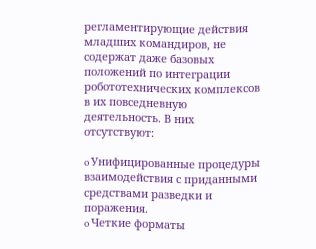регламентирующие действия младших командиров, не содержат даже базовых положений по интеграции робототехнических комплексов в их повседневную деятельность. В них отсутствуют:

o Унифицированные процедуры взаимодействия с приданными средствами разведки и поражения.
o Четкие форматы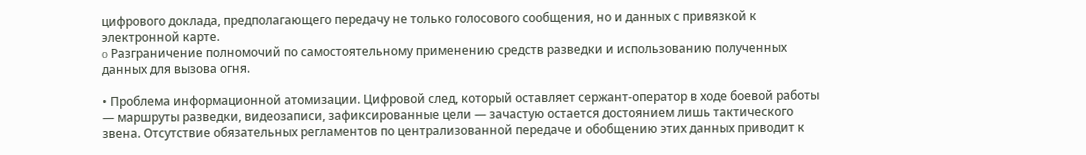цифрового доклада, предполагающего передачу не только голосового сообщения, но и данных с привязкой к электронной карте.
o Разграничение полномочий по самостоятельному применению средств разведки и использованию полученных данных для вызова огня.

• Проблема информационной атомизации. Цифровой след, который оставляет сержант-оператор в ходе боевой работы — маршруты разведки, видеозаписи, зафиксированные цели — зачастую остается достоянием лишь тактического звена. Отсутствие обязательных регламентов по централизованной передаче и обобщению этих данных приводит к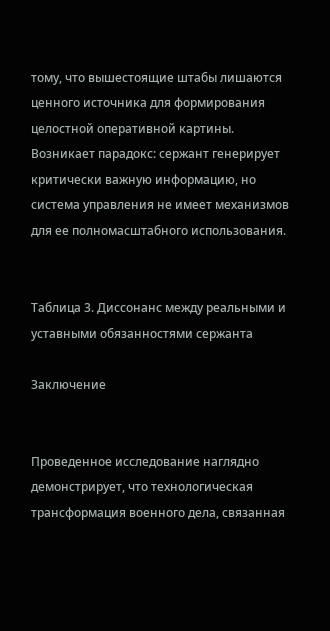тому, что вышестоящие штабы лишаются ценного источника для формирования целостной оперативной картины. Возникает парадокс: сержант генерирует критически важную информацию, но система управления не имеет механизмов для ее полномасштабного использования.


Таблица 3. Диссонанс между реальными и уставными обязанностями сержанта

Заключение


Проведенное исследование наглядно демонстрирует, что технологическая трансформация военного дела, связанная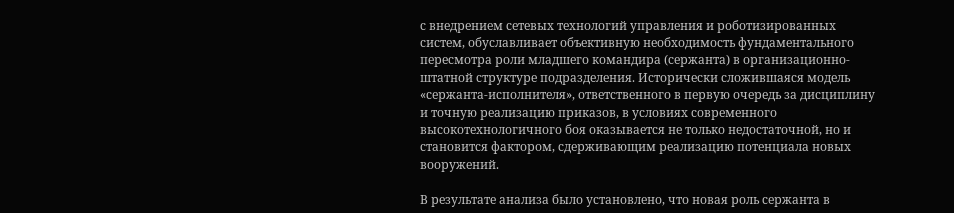с внедрением сетевых технологий управления и роботизированных систем, обуславливает объективную необходимость фундаментального пересмотра роли младшего командира (сержанта) в организационно-штатной структуре подразделения. Исторически сложившаяся модель «сержанта-исполнителя», ответственного в первую очередь за дисциплину и точную реализацию приказов, в условиях современного высокотехнологичного боя оказывается не только недостаточной, но и становится фактором, сдерживающим реализацию потенциала новых вооружений.

В результате анализа было установлено, что новая роль сержанта в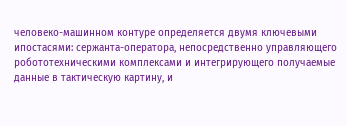человеко-машинном контуре определяется двумя ключевыми ипостасями: сержанта-оператора, непосредственно управляющего робототехническими комплексами и интегрирующего получаемые данные в тактическую картину, и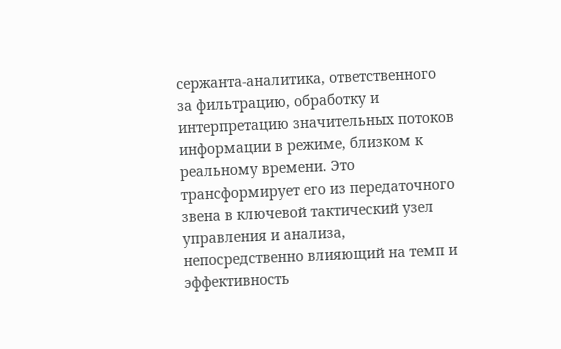сержанта-аналитика, ответственного за фильтрацию, обработку и интерпретацию значительных потоков информации в режиме, близком к реальному времени. Это трансформирует его из передаточного звена в ключевой тактический узел управления и анализа, непосредственно влияющий на темп и эффективность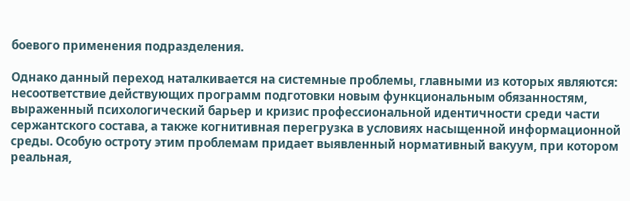боевого применения подразделения.

Однако данный переход наталкивается на системные проблемы, главными из которых являются: несоответствие действующих программ подготовки новым функциональным обязанностям, выраженный психологический барьер и кризис профессиональной идентичности среди части сержантского состава, а также когнитивная перегрузка в условиях насыщенной информационной среды. Особую остроту этим проблемам придает выявленный нормативный вакуум, при котором реальная,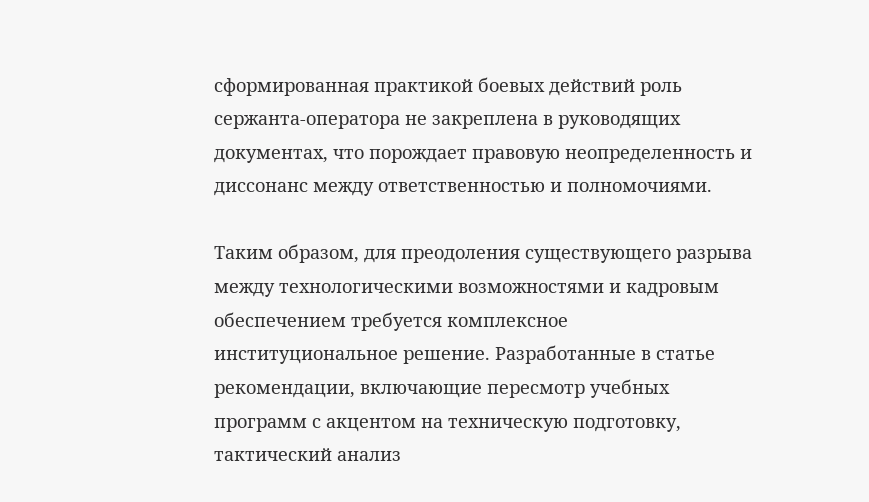сформированная практикой боевых действий роль сержанта-оператора не закреплена в руководящих документах, что порождает правовую неопределенность и диссонанс между ответственностью и полномочиями.

Таким образом, для преодоления существующего разрыва между технологическими возможностями и кадровым обеспечением требуется комплексное институциональное решение. Разработанные в статье рекомендации, включающие пересмотр учебных программ с акцентом на техническую подготовку, тактический анализ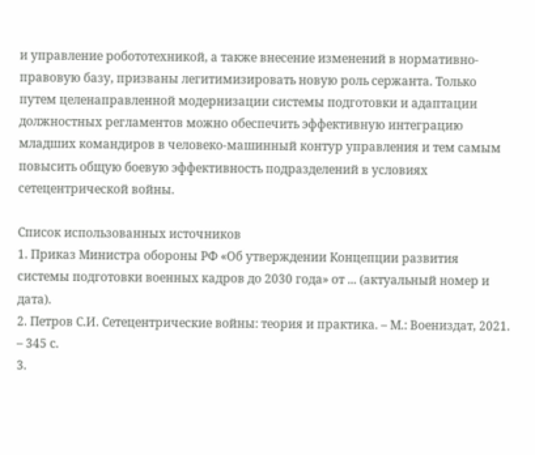и управление робототехникой, а также внесение изменений в нормативно-правовую базу, призваны легитимизировать новую роль сержанта. Только путем целенаправленной модернизации системы подготовки и адаптации должностных регламентов можно обеспечить эффективную интеграцию младших командиров в человеко-машинный контур управления и тем самым повысить общую боевую эффективность подразделений в условиях сетецентрической войны.

Список использованных источников
1. Приказ Министра обороны РФ «Об утверждении Концепции развития системы подготовки военных кадров до 2030 года» от ... (актуальный номер и дата).
2. Петров С.И. Сетецентрические войны: теория и практика. – М.: Воениздат, 2021. – 345 с.
3.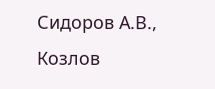Сидоров А.В., Козлов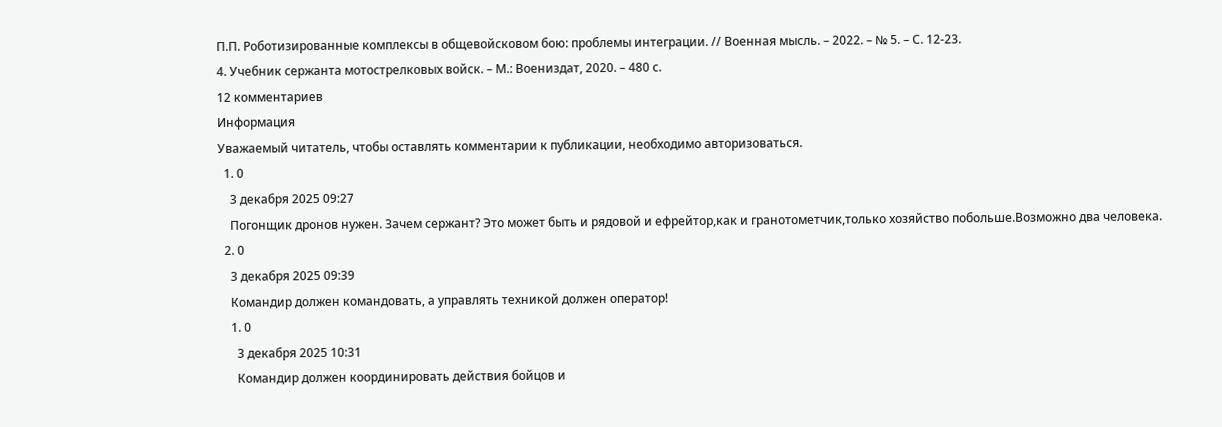П.П. Роботизированные комплексы в общевойсковом бою: проблемы интеграции. // Военная мысль. – 2022. – № 5. – С. 12-23.
4. Учебник сержанта мотострелковых войск. – М.: Воениздат, 2020. – 480 с.
12 комментариев
Информация
Уважаемый читатель, чтобы оставлять комментарии к публикации, необходимо авторизоваться.
  1. 0
    3 декабря 2025 09:27
    Погонщик дронов нужен. Зачем сержант? Это может быть и рядовой и ефрейтор,как и гранотометчик,только хозяйство побольше.Возможно два человека.
  2. 0
    3 декабря 2025 09:39
    Командир должен командовать, а управлять техникой должен оператор!
    1. 0
      3 декабря 2025 10:31
      Командир должен координировать действия бойцов и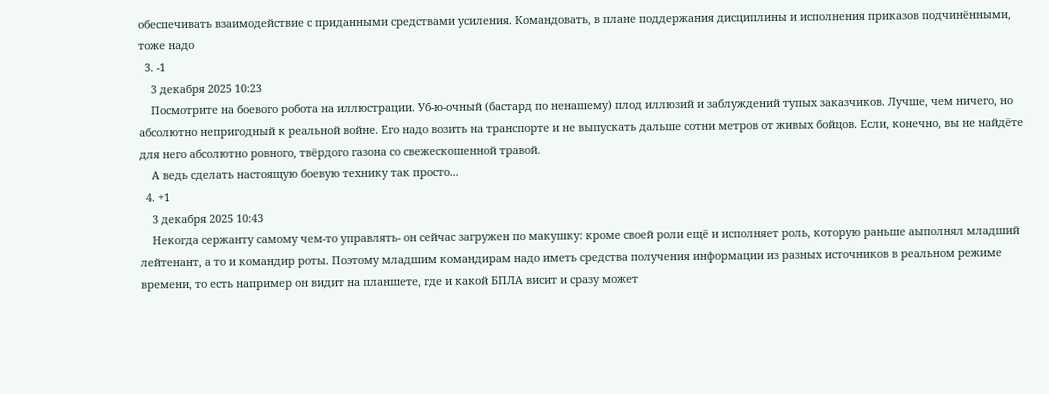обеспечивать взаимодействие с приданными средствами усиления. Командовать, в плане поддержания дисциплины и исполнения приказов подчинёнными, тоже надо
  3. -1
    3 декабря 2025 10:23
    Посмотрите на боевого робота на иллюстрации. Уб-ю-очный (бастард по ненашему) плод иллюзий и заблуждений тупых заказчиков. Лучше, чем ничего, но абсолютно непригодный к реальной войне. Его надо возить на транспорте и не выпускать дальше сотни метров от живых бойцов. Если, конечно, вы не найдёте для него абсолютно ровного, твёрдого газона со свежескошенной травой.
    А ведь сделать настоящую боевую технику так просто...
  4. +1
    3 декабря 2025 10:43
    Некогда сержанту самому чем-то управлять- он сейчас загружен по макушку: кроме своей роли ещё и исполняет роль, которую раньше аыполнял младший лейтенант, а то и командир роты. Поэтому младшим командирам надо иметь средства получения информации из разных источников в реальном режиме времени, то есть например он видит на планшете, где и какой БПЛА висит и сразу может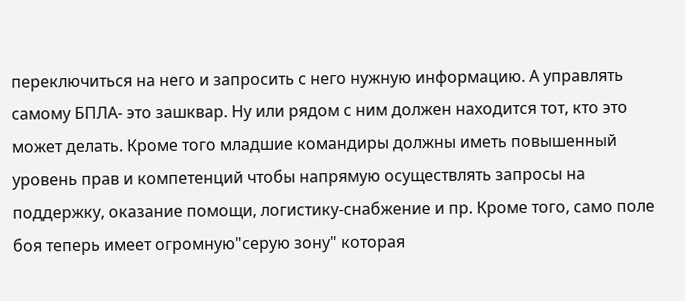переключиться на него и запросить с него нужную информацию. А управлять самому БПЛА- это зашквар. Ну или рядом с ним должен находится тот, кто это может делать. Кроме того младшие командиры должны иметь повышенный уровень прав и компетенций чтобы напрямую осуществлять запросы на поддержку, оказание помощи, логистику-снабжение и пр. Кроме того, само поле боя теперь имеет огромную"серую зону" которая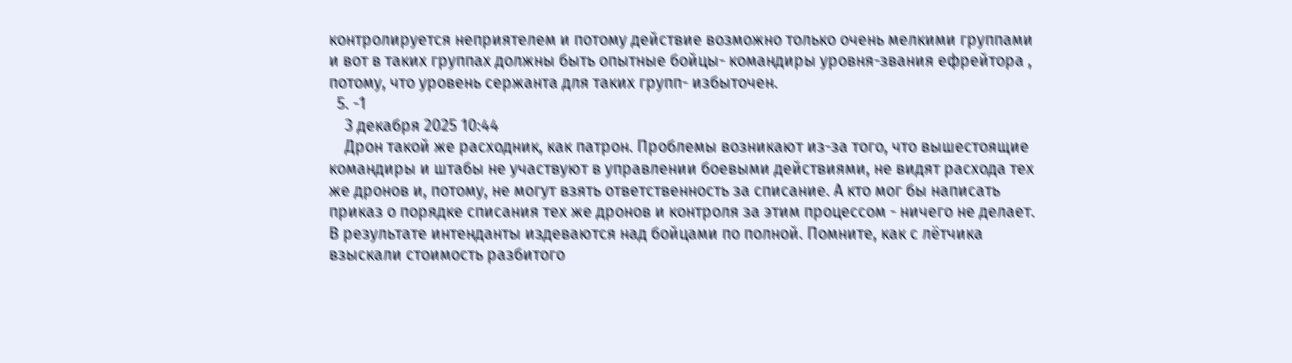контролируется неприятелем и потому действие возможно только очень мелкими группами и вот в таких группах должны быть опытные бойцы- командиры уровня-звания ефрейтора , потому, что уровень сержанта для таких групп- избыточен.
  5. -1
    3 декабря 2025 10:44
    Дрон такой же расходник, как патрон. Проблемы возникают из-за того, что вышестоящие командиры и штабы не участвуют в управлении боевыми действиями, не видят расхода тех же дронов и, потому, не могут взять ответственность за списание. А кто мог бы написать приказ о порядке списания тех же дронов и контроля за этим процессом - ничего не делает. В результате интенданты издеваются над бойцами по полной. Помните, как с лётчика взыскали стоимость разбитого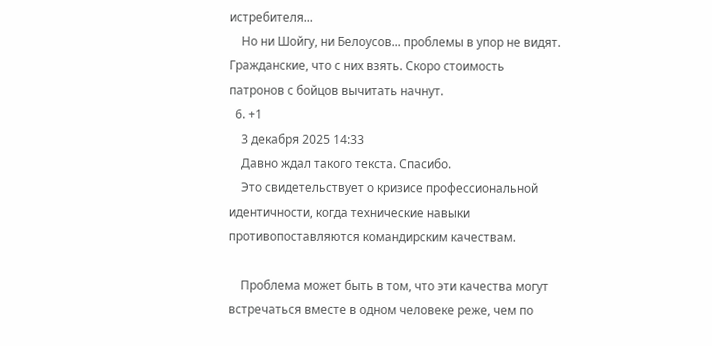истребителя...
    Но ни Шойгу, ни Белоусов... проблемы в упор не видят. Гражданские, что с них взять. Скоро стоимость патронов с бойцов вычитать начнут.
  6. +1
    3 декабря 2025 14:33
    Давно ждал такого текста. Спасибо.
    Это свидетельствует о кризисе профессиональной идентичности, когда технические навыки противопоставляются командирским качествам.

    Проблема может быть в том, что эти качества могут встречаться вместе в одном человеке реже, чем по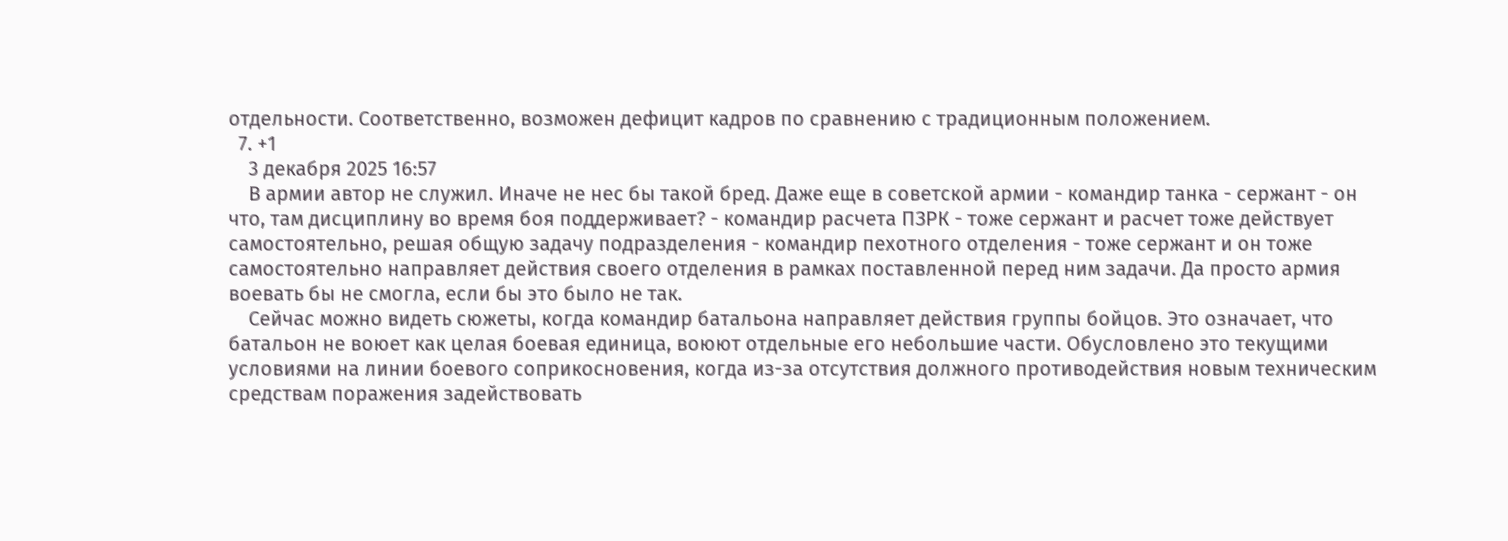отдельности. Соответственно, возможен дефицит кадров по сравнению с традиционным положением.
  7. +1
    3 декабря 2025 16:57
    В армии автор не служил. Иначе не нес бы такой бред. Даже еще в советской армии - командир танка - сержант - он что, там дисциплину во время боя поддерживает? - командир расчета ПЗРК - тоже сержант и расчет тоже действует самостоятельно, решая общую задачу подразделения - командир пехотного отделения - тоже сержант и он тоже самостоятельно направляет действия своего отделения в рамках поставленной перед ним задачи. Да просто армия воевать бы не смогла, если бы это было не так.
    Сейчас можно видеть сюжеты, когда командир батальона направляет действия группы бойцов. Это означает, что батальон не воюет как целая боевая единица, воюют отдельные его небольшие части. Обусловлено это текущими условиями на линии боевого соприкосновения, когда из-за отсутствия должного противодействия новым техническим средствам поражения задействовать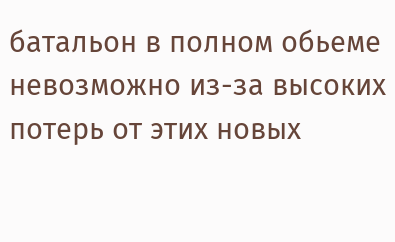батальон в полном обьеме невозможно из-за высоких потерь от этих новых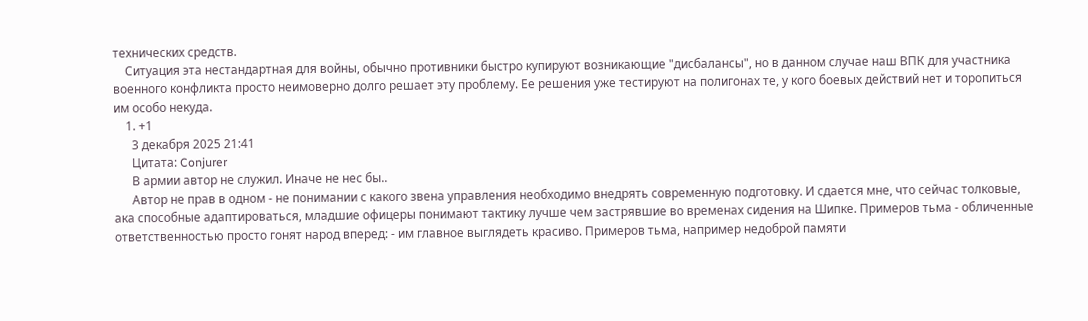технических средств.
    Ситуация эта нестандартная для войны, обычно противники быстро купируют возникающие "дисбалансы", но в данном случае наш ВПК для участника военного конфликта просто неимоверно долго решает эту проблему. Ее решения уже тестируют на полигонах те, у кого боевых действий нет и торопиться им особо некуда.
    1. +1
      3 декабря 2025 21:41
      Цитата: Conjurer
      В армии автор не служил. Иначе не нес бы..
      Автор не прав в одном - не понимании с какого звена управления необходимо внедрять современную подготовку. И сдается мне, что сейчас толковые, ака способные адаптироваться, младшие офицеры понимают тактику лучше чем застрявшие во временах сидения на Шипке. Примеров тьма - обличенные ответственностью просто гонят народ вперед: - им главное выглядеть красиво. Примеров тьма, например недоброй памяти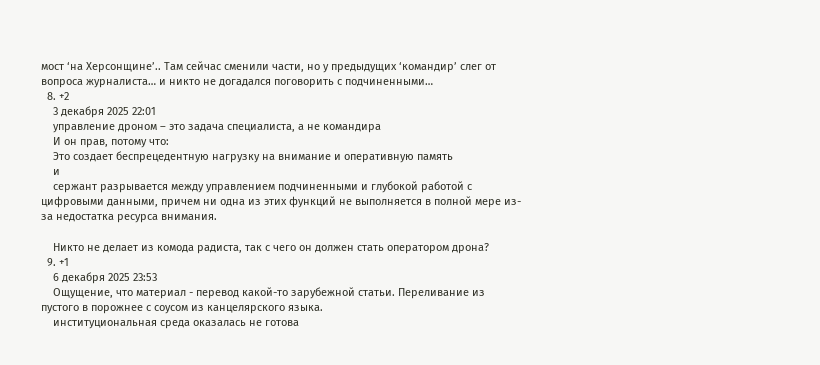мост ‘на Херсонщине’.. Там сейчас сменили части, но у предыдущих ‘командир’ слег от вопроса журналиста… и никто не догадался поговорить с подчиненными…
  8. +2
    3 декабря 2025 22:01
    управление дроном – это задача специалиста, а не командира
    И он прав, потому что:
    Это создает беспрецедентную нагрузку на внимание и оперативную память
    и
    сержант разрывается между управлением подчиненными и глубокой работой с цифровыми данными, причем ни одна из этих функций не выполняется в полной мере из-за недостатка ресурса внимания.

    Никто не делает из комода радиста, так с чего он должен стать оператором дрона?
  9. +1
    6 декабря 2025 23:53
    Ощущение, что материал - перевод какой-то зарубежной статьи. Переливание из пустого в порожнее с соусом из канцелярского языка.
    институциональная среда оказалась не готова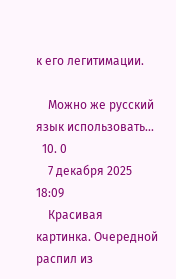к его легитимации.

    Можно же русский язык использовать...
  10. 0
    7 декабря 2025 18:09
    Красивая картинка. Очередной распил из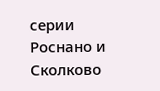серии Роснано и Сколково